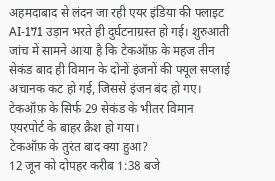अहमदाबाद से लंदन जा रही एयर इंडिया की फ्लाइट AI‑171 उड़ान भरते ही दुर्घटनाग्रस्त हो गई। शुरुआती जांच में सामने आया है कि टेकऑफ़ के महज तीन सेकंड बाद ही विमान के दोनों इंजनों की फ्यूल सप्लाई अचानक कट हो गई, जिससे इंजन बंद हो गए। टेकऑफ़ के सिर्फ 29 सेकंड के भीतर विमान एयरपोर्ट के बाहर क्रैश हो गया।
टेकऑफ़ के तुरंत बाद क्या हुआ?
12 जून को दोपहर करीब 1:38 बजे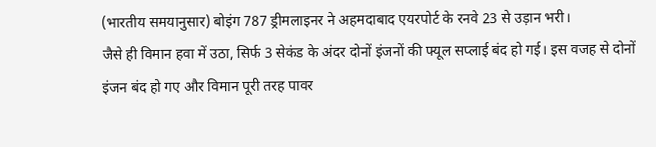(भारतीय समयानुसार) बोइंग 787 ड्रीमलाइनर ने अहमदाबाद एयरपोर्ट के रनवे 23 से उड़ान भरी।
जैसे ही विमान हवा में उठा, सिर्फ 3 सेकंड के अंदर दोनों इंजनों की फ्यूल सप्लाई बंद हो गई। इस वजह से दोनों इंजन बंद हो गए और विमान पूरी तरह पावर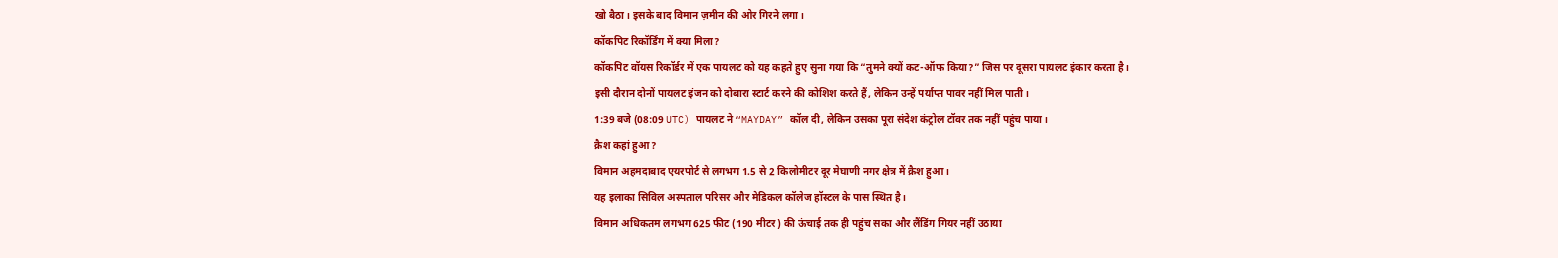खो बैठा। इसके बाद विमान ज़मीन की ओर गिरने लगा।
कॉकपिट रिकॉर्डिंग में क्या मिला?
कॉकपिट वॉयस रिकॉर्डर में एक पायलट को यह कहते हुए सुना गया कि “तुमने क्यों कट-ऑफ किया?” जिस पर दूसरा पायलट इंकार करता है।
इसी दौरान दोनों पायलट इंजन को दोबारा स्टार्ट करने की कोशिश करते हैं, लेकिन उन्हें पर्याप्त पावर नहीं मिल पाती।
1:39 बजे (08:09 UTC) पायलट ने “MAYDAY” कॉल दी, लेकिन उसका पूरा संदेश कंट्रोल टॉवर तक नहीं पहुंच पाया।
क्रैश कहां हुआ?
विमान अहमदाबाद एयरपोर्ट से लगभग 1.5 से 2 किलोमीटर दूर मेघाणी नगर क्षेत्र में क्रैश हुआ।
यह इलाका सिविल अस्पताल परिसर और मेडिकल कॉलेज हॉस्टल के पास स्थित है।
विमान अधिकतम लगभग 625 फीट (190 मीटर) की ऊंचाई तक ही पहुंच सका और लैंडिंग गियर नहीं उठाया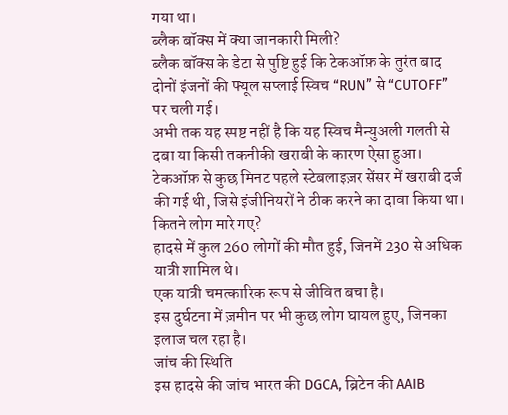गया था।
ब्लैक बॉक्स में क्या जानकारी मिली?
ब्लैक बॉक्स के डेटा से पुष्टि हुई कि टेकऑफ़ के तुरंत बाद दोनों इंजनों की फ्यूल सप्लाई स्विच “RUN” से “CUTOFF” पर चली गई।
अभी तक यह स्पष्ट नहीं है कि यह स्विच मैन्युअली गलती से दबा या किसी तकनीकी खराबी के कारण ऐसा हुआ।
टेकऑफ़ से कुछ मिनट पहले स्टेबलाइज़र सेंसर में खराबी दर्ज की गई थी, जिसे इंजीनियरों ने ठीक करने का दावा किया था।
कितने लोग मारे गए?
हादसे में कुल 260 लोगों की मौत हुई, जिनमें 230 से अधिक यात्री शामिल थे।
एक यात्री चमत्कारिक रूप से जीवित बचा है।
इस दुर्घटना में ज़मीन पर भी कुछ लोग घायल हुए, जिनका इलाज चल रहा है।
जांच की स्थिति
इस हादसे की जांच भारत की DGCA, ब्रिटेन की AAIB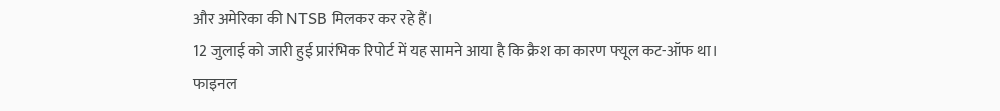और अमेरिका की NTSB मिलकर कर रहे हैं।
12 जुलाई को जारी हुई प्रारंभिक रिपोर्ट में यह सामने आया है कि क्रैश का कारण फ्यूल कट-ऑफ था।
फाइनल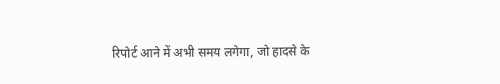रिपोर्ट आने में अभी समय लगेगा, जो हादसे के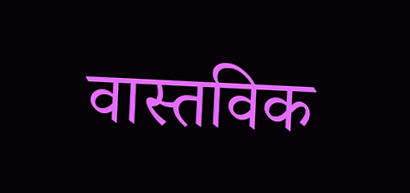वास्तविक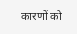कारणों को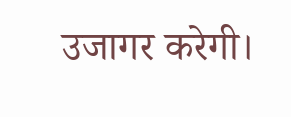उजागर करेगी।